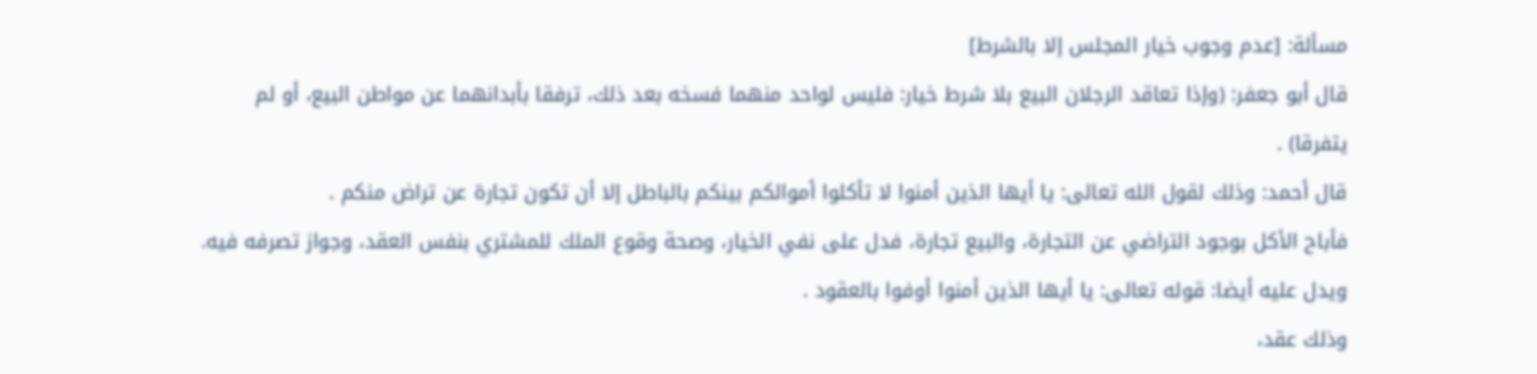مسألة: [عدم وجوب خيار المجلس إلا بالشرط]
قال أبو جعفر: (وإذا تعاقد الرجلان البيع بلا شرط خيار: فليس لواحد منهما فسخه بعد ذلك، ترفقا بأبدانهما عن مواطن البيع، أو لم يتفرقا) .
قال أحمد: وذلك لقول الله تعالى: يا أيها الذين أمنوا لا تأكلوا أموالكم بينكم بالباطل إلا أن تكون تجارة عن تراض منكم .
فأباح الأكل بوجود التراضي عن التجارة، والبيع تجارة، فدل على نفي الخيار، وصحة وقوع الملك للمشتري بنفس العقد، وجواز تصرفه فيه.
ويدل عليه أيضا: قوله تعالى: يا أيها الذين أمنوا أوفوا بالعقود .
وذلك عقد،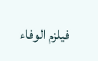فيلزم الوفاء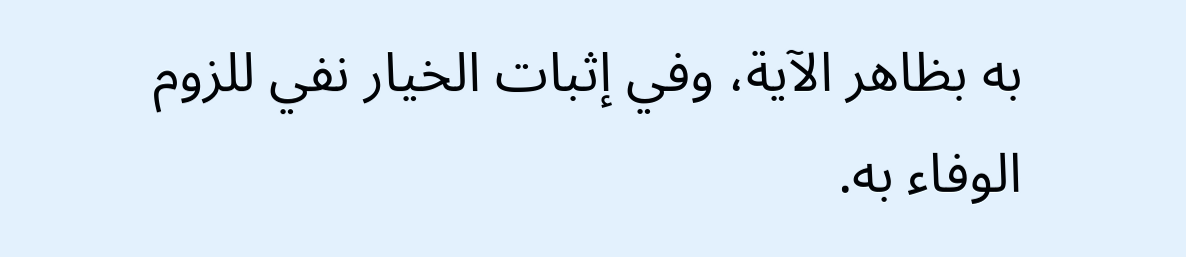به بظاهر الآية، وفي إثبات الخيار نفي للزوم الوفاء به.